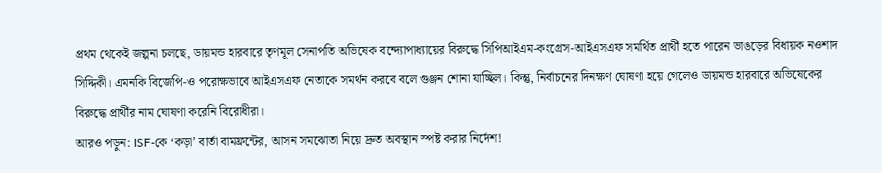প্রথম থেকেই জল্পনা চলছে, ডায়মন্ড হারবারে তৃণমূল সেনাপতি অভিষেক বন্দ্যোপাধ্যায়ের বিরুদ্ধে সিপিআইএম-কংগ্রেস-আইএসএফ সমর্থিত প্রার্থী হতে পারেন ভাঙড়ের বিধায়ক নওশাদ সিদ্দিকী। এমনকি বিজেপি-ও পরোক্ষভাবে আইএসএফ নেতাকে সমর্থন করবে বলে গুঞ্জন শোনা যাচ্ছিল। কিন্তু, নির্বাচনের দিনক্ষণ ঘোষণা হয়ে গেলেও ডায়মন্ড হারবারে অভিষেকের বিরুদ্ধে প্রার্থীর নাম ঘোষণা করেনি বিরোধীরা।
আরও পড়ুন: ISF-কে ‘কড়া’ বার্তা বামফ্রন্টের, আসন সমঝোতা নিয়ে দ্রুত অবস্থান স্পষ্ট করার নির্দেশ!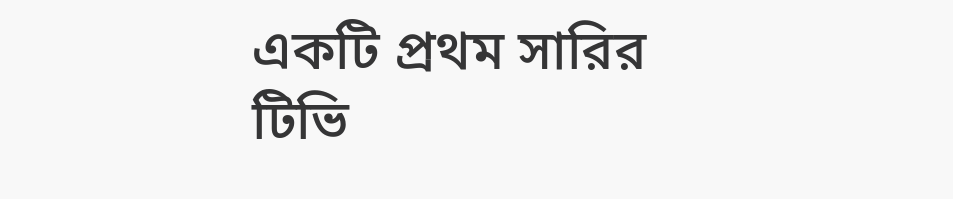একটি প্রথম সারির টিভি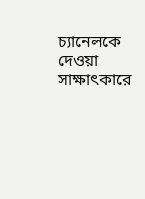চ্যানেলকে দেওয়া সাক্ষাৎকারে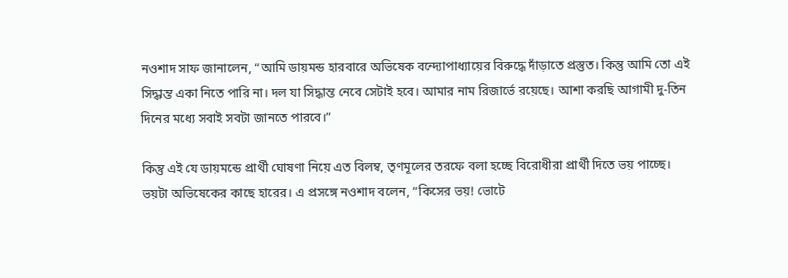নওশাদ সাফ জানালেন, “আমি ডায়মন্ড হারবারে অভিষেক বন্দ্যোপাধ্যায়ের বিরুদ্ধে দাঁড়াতে প্রস্তুত। কিন্তু আমি তো এই সিদ্ধান্ত একা নিতে পারি না। দল যা সিদ্ধান্ত নেবে সেটাই হবে। আমার নাম রিজার্ভে রয়েছে। আশা করছি আগামী দু-তিন দিনের মধ্যে সবাই সবটা জানতে পারবে।”

কিন্তু এই যে ডায়মন্ডে প্রার্থী ঘোষণা নিয়ে এত বিলম্ব, তৃণমূলের তরফে বলা হচ্ছে বিরোধীরা প্রার্থী দিতে ভয় পাচ্ছে। ভয়টা অভিষেকের কাছে হারের। এ প্রসঙ্গে নওশাদ বলেন, “কিসের ভয়! ভোটে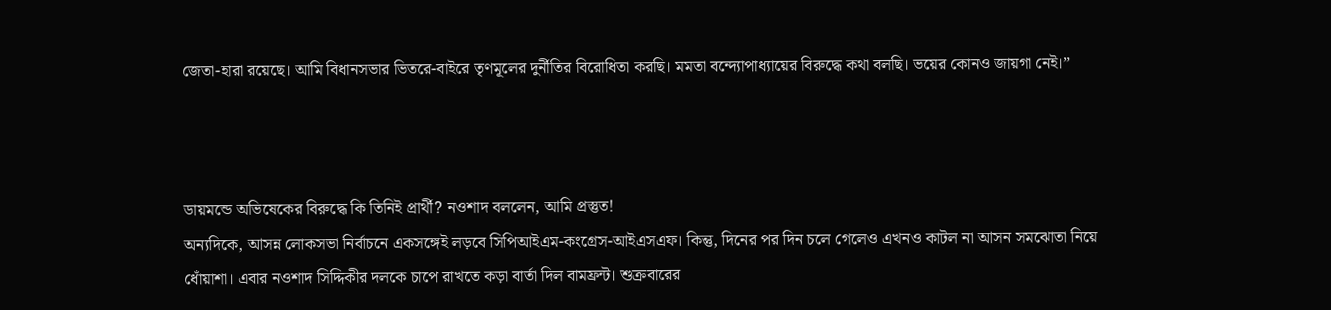জেতা-হারা রয়েছে। আমি বিধানসভার ভিতরে-বাইরে তৃণমূলের দুর্নীতির বিরোধিতা করছি। মমতা বন্দ্যোপাধ্যায়ের বিরুদ্ধে কথা বলছি। ভয়ের কোনও জায়গা নেই।”



ডায়মন্ডে অভিষেকের বিরুদ্ধে কি তিনিই প্রার্থী? নওশাদ বললেন, আমি প্রস্তুত!
অন্যদিকে, আসন্ন লোকসভা নির্বাচনে একসঙ্গেই লড়বে সিপিআইএম-কংগ্রেস-আইএসএফ। কিন্তু, দিনের পর দিন চলে গেলেও এখনও কাটল না আসন সমঝোতা নিয়ে ধোঁয়াশা। এবার নওশাদ সিদ্দিকীর দলকে চাপে রাখতে কড়া বার্তা দিল বামফ্রন্ট। শুক্রবারের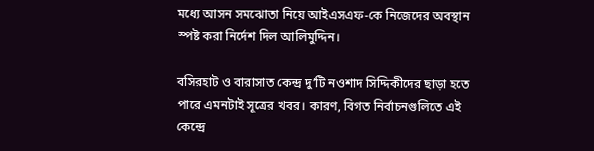মধ্যে আসন সমঝোতা নিয়ে আইএসএফ-কে নিজেদের অবস্থান স্পষ্ট করা নির্দেশ দিল আলিমুদ্দিন।

বসিরহাট ও বারাসাত কেন্দ্র দু’টি নওশাদ সিদ্দিকীদের ছাড়া হতে পারে এমনটাই সূত্রের খবর। কারণ, বিগত নির্বাচনগুলিতে এই কেন্দ্রে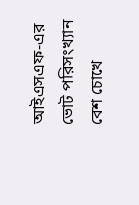আইএসএফ-এর ভোট পরিসংখ্যান বেশ চোখে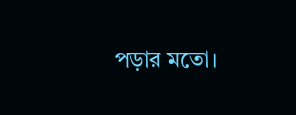পড়ার মতো।